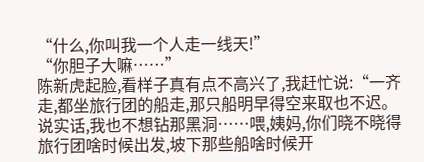“什么,你叫我一个人走一线天!”
“你胆子大嘛……”
陈新虎起脸,看样子真有点不高兴了,我赶忙说:“一齐走,都坐旅行团的船走,那只船明早得空来取也不迟。说实话,我也不想钻那黑洞……喂,姨妈,你们晓不晓得旅行团啥时候出发,坡下那些船啥时候开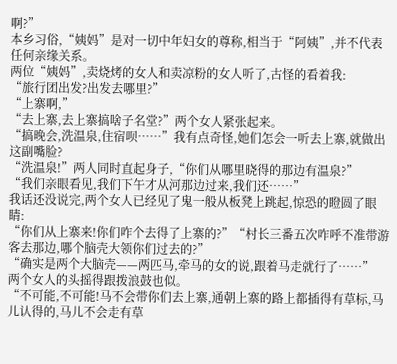啊?”
本乡习俗,“姨妈”是对一切中年妇女的尊称,相当于“阿姨”,并不代表任何亲缘关系。
两位“姨妈”,卖烧烤的女人和卖凉粉的女人听了,古怪的看着我:
“旅行团出发?出发去哪里?”
“上寨啊,”
“去上寨,去上寨搞啥子名堂?”两个女人紧张起来。
“搞晚会,洗温泉,住宿呗……”我有点奇怪,她们怎会一听去上寨,就做出这副嘴脸?
“洗温泉!”两人同时直起身子,“你们从哪里晓得的那边有温泉?”
“我们亲眼看见,我们下午才从河那边过来,我们还……”
我话还没说完,两个女人已经见了鬼一般从板凳上跳起,惊恐的瞪圆了眼睛:
“你们从上寨来!你们咋个去得了上寨的?”“村长三番五次咋呼不准带游客去那边,哪个脑壳大领你们过去的?”
“确实是两个大脑壳——两匹马,牵马的女的说,跟着马走就行了……”
两个女人的头摇得跟拨浪鼓也似。
“不可能,不可能!马不会带你们去上寨,通朝上寨的路上都插得有草标,马儿认得的,马儿不会走有草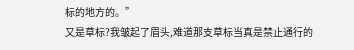标的地方的。”
又是草标?我皱起了眉头,难道那支草标当真是禁止通行的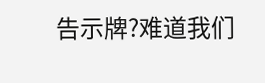告示牌?难道我们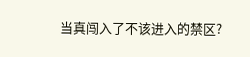当真闯入了不该进入的禁区?